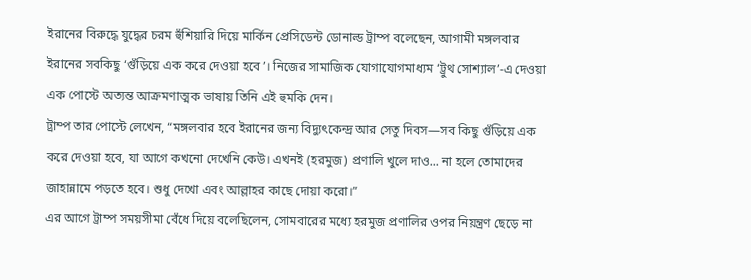ইরানের বিরুদ্ধে যুদ্ধের চরম হুঁশিয়ারি দিয়ে মার্কিন প্রেসিডেন্ট ডোনাল্ড ট্রাম্প বলেছেন, আগামী মঙ্গলবার ইরানের সবকিছু ‘গুঁড়িয়ে এক করে দেওয়া হবে’। নিজের সামাজিক যোগাযোগমাধ্যম ‘ট্রুথ সোশ্যাল’-এ দেওয়া এক পোস্টে অত্যন্ত আক্রমণাত্মক ভাষায় তিনি এই হুমকি দেন।
ট্রাম্প তার পোস্টে লেখেন, “মঙ্গলবার হবে ইরানের জন্য বিদ্যুৎকেন্দ্র আর সেতু দিবস—সব কিছু গুঁড়িয়ে এক করে দেওয়া হবে, যা আগে কখনো দেখেনি কেউ। এখনই (হরমুজ) প্রণালি খুলে দাও... না হলে তোমাদের জাহান্নামে পড়তে হবে। শুধু দেখো এবং আল্লাহর কাছে দোয়া করো।”
এর আগে ট্রাম্প সময়সীমা বেঁধে দিয়ে বলেছিলেন, সোমবারের মধ্যে হরমুজ প্রণালির ওপর নিয়ন্ত্রণ ছেড়ে না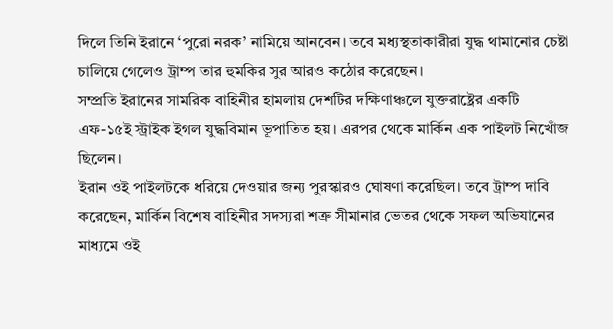দিলে তিনি ইরানে ‘পুরো নরক’ নামিয়ে আনবেন। তবে মধ্যস্থতাকারীরা যুদ্ধ থামানোর চেষ্টা চালিয়ে গেলেও ট্রাম্প তার হুমকির সুর আরও কঠোর করেছেন।
সম্প্রতি ইরানের সামরিক বাহিনীর হামলায় দেশটির দক্ষিণাঞ্চলে যুক্তরাষ্ট্রের একটি এফ-১৫ই স্ট্রাইক ইগল যুদ্ধবিমান ভূপাতিত হয়। এরপর থেকে মার্কিন এক পাইলট নিখোঁজ ছিলেন।
ইরান ওই পাইলটকে ধরিয়ে দেওয়ার জন্য পুরস্কারও ঘোষণা করেছিল। তবে ট্রাম্প দাবি করেছেন, মার্কিন বিশেষ বাহিনীর সদস্যরা শত্রু সীমানার ভেতর থেকে সফল অভিযানের মাধ্যমে ওই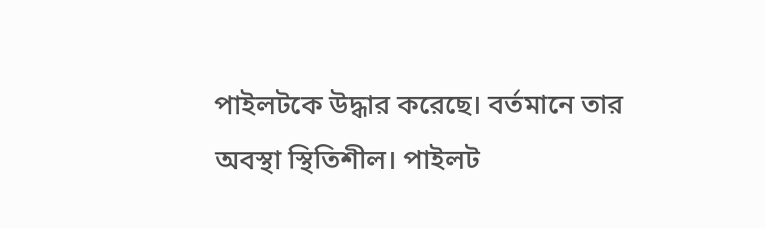পাইলটকে উদ্ধার করেছে। বর্তমানে তার অবস্থা স্থিতিশীল। পাইলট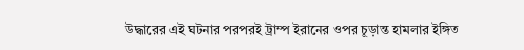উদ্ধারের এই ঘটনার পরপরই ট্রাম্প ইরানের ওপর চূড়ান্ত হামলার ইঙ্গিত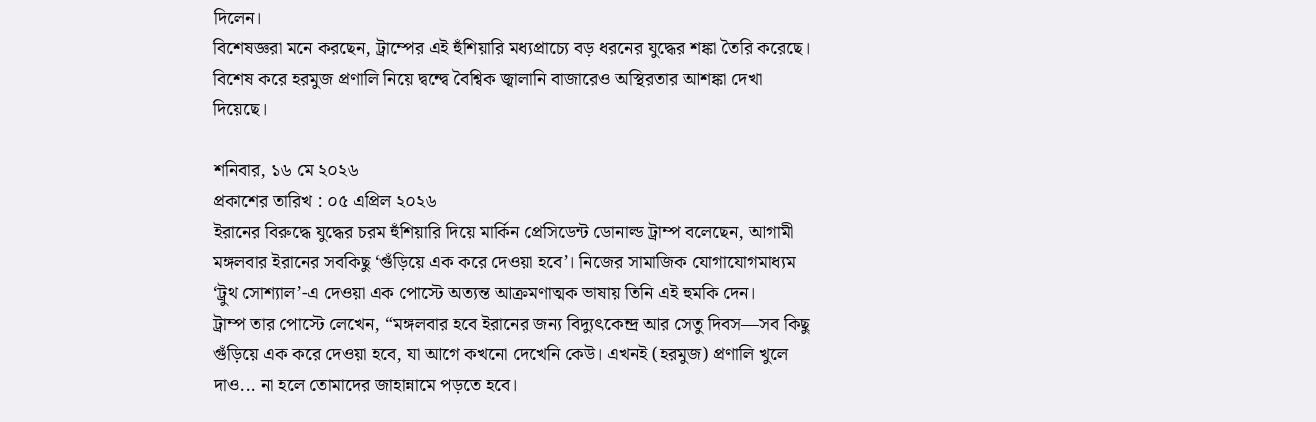দিলেন।
বিশেষজ্ঞরা মনে করছেন, ট্রাম্পের এই হুঁশিয়ারি মধ্যপ্রাচ্যে বড় ধরনের যুদ্ধের শঙ্কা তৈরি করেছে। বিশেষ করে হরমুজ প্রণালি নিয়ে দ্বন্দ্বে বৈশ্বিক জ্বালানি বাজারেও অস্থিরতার আশঙ্কা দেখা দিয়েছে।

শনিবার, ১৬ মে ২০২৬
প্রকাশের তারিখ : ০৫ এপ্রিল ২০২৬
ইরানের বিরুদ্ধে যুদ্ধের চরম হুঁশিয়ারি দিয়ে মার্কিন প্রেসিডেন্ট ডোনাল্ড ট্রাম্প বলেছেন, আগামী মঙ্গলবার ইরানের সবকিছু ‘গুঁড়িয়ে এক করে দেওয়া হবে’। নিজের সামাজিক যোগাযোগমাধ্যম ‘ট্রুথ সোশ্যাল’-এ দেওয়া এক পোস্টে অত্যন্ত আক্রমণাত্মক ভাষায় তিনি এই হুমকি দেন।
ট্রাম্প তার পোস্টে লেখেন, “মঙ্গলবার হবে ইরানের জন্য বিদ্যুৎকেন্দ্র আর সেতু দিবস—সব কিছু গুঁড়িয়ে এক করে দেওয়া হবে, যা আগে কখনো দেখেনি কেউ। এখনই (হরমুজ) প্রণালি খুলে দাও... না হলে তোমাদের জাহান্নামে পড়তে হবে।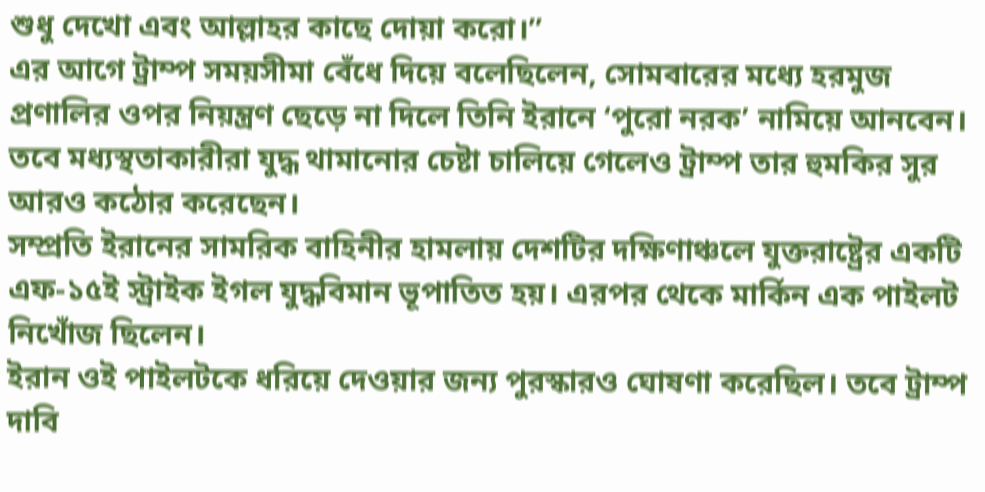শুধু দেখো এবং আল্লাহর কাছে দোয়া করো।”
এর আগে ট্রাম্প সময়সীমা বেঁধে দিয়ে বলেছিলেন, সোমবারের মধ্যে হরমুজ প্রণালির ওপর নিয়ন্ত্রণ ছেড়ে না দিলে তিনি ইরানে ‘পুরো নরক’ নামিয়ে আনবেন। তবে মধ্যস্থতাকারীরা যুদ্ধ থামানোর চেষ্টা চালিয়ে গেলেও ট্রাম্প তার হুমকির সুর আরও কঠোর করেছেন।
সম্প্রতি ইরানের সামরিক বাহিনীর হামলায় দেশটির দক্ষিণাঞ্চলে যুক্তরাষ্ট্রের একটি এফ-১৫ই স্ট্রাইক ইগল যুদ্ধবিমান ভূপাতিত হয়। এরপর থেকে মার্কিন এক পাইলট নিখোঁজ ছিলেন।
ইরান ওই পাইলটকে ধরিয়ে দেওয়ার জন্য পুরস্কারও ঘোষণা করেছিল। তবে ট্রাম্প দাবি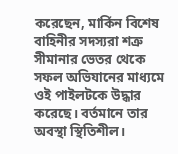করেছেন, মার্কিন বিশেষ বাহিনীর সদস্যরা শত্রু সীমানার ভেতর থেকে সফল অভিযানের মাধ্যমে ওই পাইলটকে উদ্ধার করেছে। বর্তমানে তার অবস্থা স্থিতিশীল।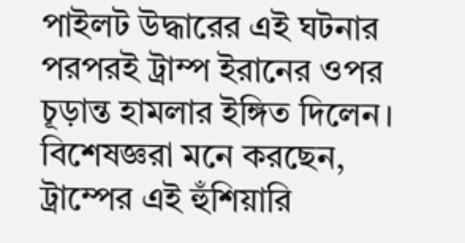পাইলট উদ্ধারের এই ঘটনার পরপরই ট্রাম্প ইরানের ওপর চূড়ান্ত হামলার ইঙ্গিত দিলেন।
বিশেষজ্ঞরা মনে করছেন, ট্রাম্পের এই হুঁশিয়ারি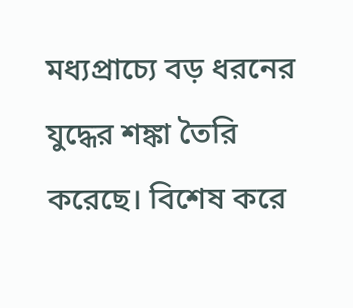মধ্যপ্রাচ্যে বড় ধরনের যুদ্ধের শঙ্কা তৈরি করেছে। বিশেষ করে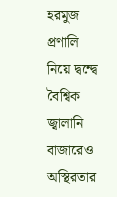হরমুজ প্রণালি নিয়ে দ্বন্দ্বে বৈশ্বিক জ্বালানি বাজারেও অস্থিরতার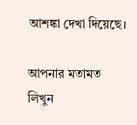আশঙ্কা দেখা দিয়েছে।

আপনার মতামত লিখুন